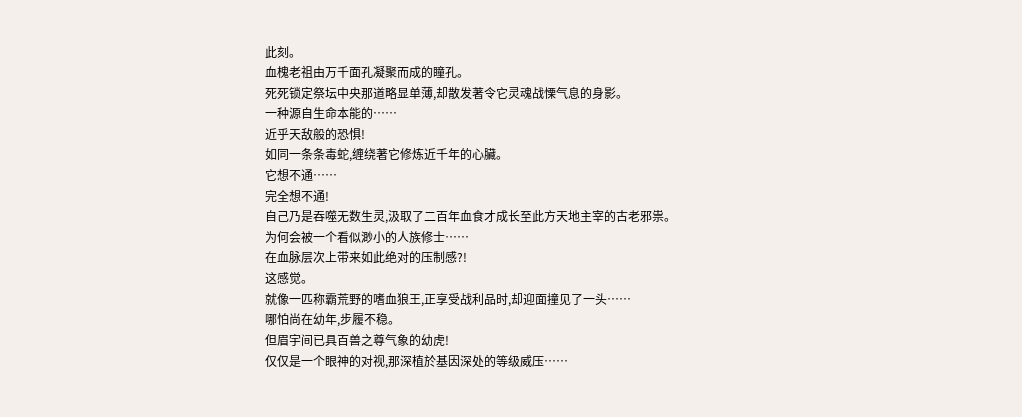此刻。
血槐老祖由万千面孔凝聚而成的瞳孔。
死死锁定祭坛中央那道略显单薄,却散发著令它灵魂战慄气息的身影。
一种源自生命本能的……
近乎天敌般的恐惧!
如同一条条毒蛇,缠绕著它修炼近千年的心臟。
它想不通……
完全想不通!
自己乃是吞噬无数生灵,汲取了二百年血食才成长至此方天地主宰的古老邪祟。
为何会被一个看似渺小的人族修士……
在血脉层次上带来如此绝对的压制感?!
这感觉。
就像一匹称霸荒野的嗜血狼王,正享受战利品时,却迎面撞见了一头……
哪怕尚在幼年,步履不稳。
但眉宇间已具百兽之尊气象的幼虎!
仅仅是一个眼神的对视,那深植於基因深处的等级威压……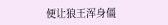便让狼王浑身僵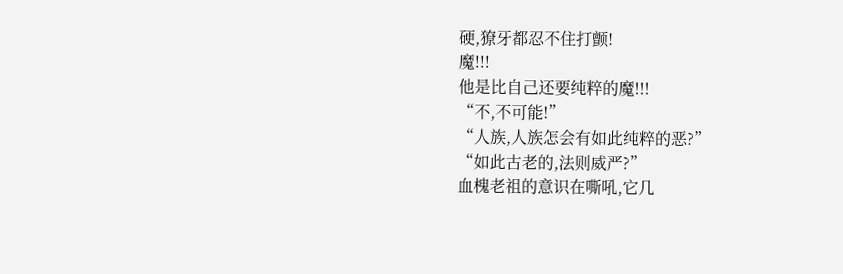硬,獠牙都忍不住打颤!
魔!!!
他是比自己还要纯粹的魔!!!
“不,不可能!”
“人族,人族怎会有如此纯粹的恶?”
“如此古老的,法则威严?”
血槐老祖的意识在嘶吼,它几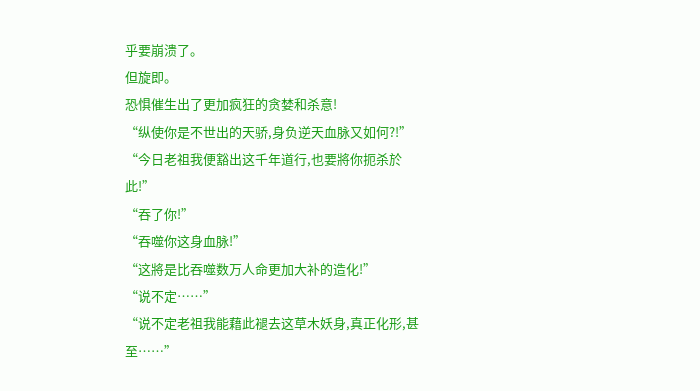乎要崩溃了。
但旋即。
恐惧催生出了更加疯狂的贪婪和杀意!
“纵使你是不世出的天骄,身负逆天血脉又如何?!”
“今日老祖我便豁出这千年道行,也要將你扼杀於此!”
“吞了你!”
“吞噬你这身血脉!”
“这將是比吞噬数万人命更加大补的造化!”
“说不定……”
“说不定老祖我能藉此褪去这草木妖身,真正化形,甚至……”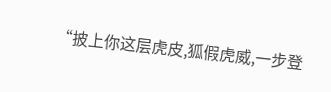“披上你这层虎皮,狐假虎威,一步登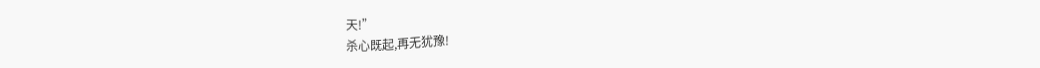天!”
杀心既起,再无犹豫!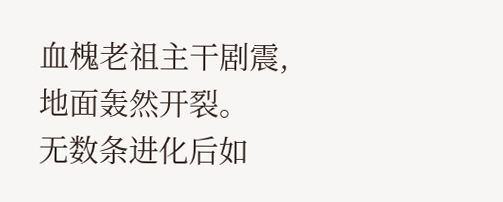血槐老祖主干剧震,地面轰然开裂。
无数条进化后如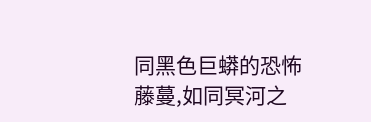同黑色巨蟒的恐怖藤蔓,如同冥河之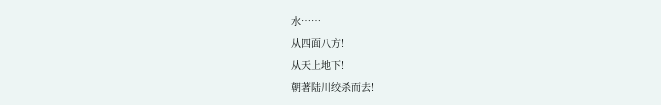水……
从四面八方!
从天上地下!
朝著陆川绞杀而去!